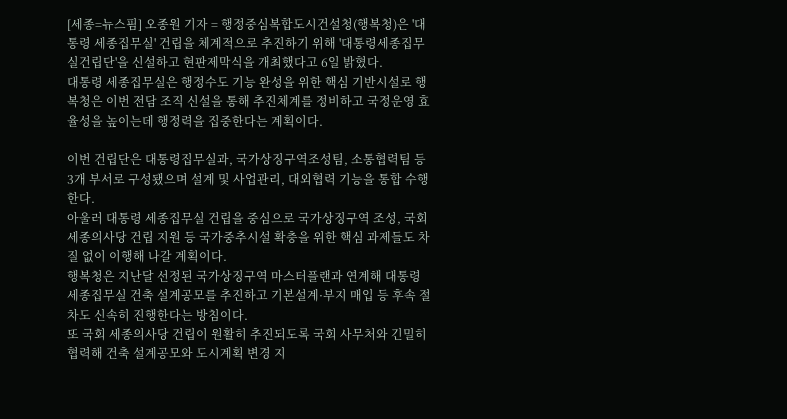[세종=뉴스핌] 오종원 기자 = 행정중심복합도시건설청(행복청)은 '대통령 세종집무실' 건립을 체계적으로 추진하기 위해 '대통령세종집무실건립단'을 신설하고 현판제막식을 개최했다고 6일 밝혔다.
대통령 세종집무실은 행정수도 기능 완성을 위한 핵심 기반시설로 행복청은 이번 전담 조직 신설을 통해 추진체계를 정비하고 국정운영 효율성을 높이는데 행정력을 집중한다는 계획이다.

이번 건립단은 대통령집무실과, 국가상징구역조성팀, 소통협력팀 등 3개 부서로 구성됐으며 설계 및 사업관리, 대외협력 기능을 통합 수행한다.
아울러 대통령 세종집무실 건립을 중심으로 국가상징구역 조성, 국회세종의사당 건립 지원 등 국가중추시설 확충을 위한 핵심 과제들도 차질 없이 이행해 나갈 계획이다.
행복청은 지난달 선정된 국가상징구역 마스터플랜과 연계해 대통령 세종집무실 건축 설계공모를 추진하고 기본설계·부지 매입 등 후속 절차도 신속히 진행한다는 방침이다.
또 국회 세종의사당 건립이 원활히 추진되도록 국회 사무처와 긴밀히 협력해 건축 설계공모와 도시계획 변경 지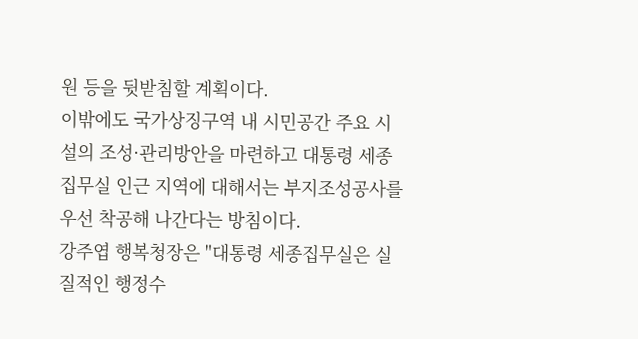원 등을 뒷받침할 계획이다.
이밖에도 국가상징구역 내 시민공간 주요 시설의 조성·관리방안을 마련하고 대통령 세종집무실 인근 지역에 대해서는 부지조성공사를 우선 착공해 나간다는 방침이다.
강주엽 행복청장은 "대통령 세종집무실은 실질적인 행정수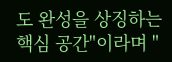도 완성을 상징하는 핵심 공간"이라며 "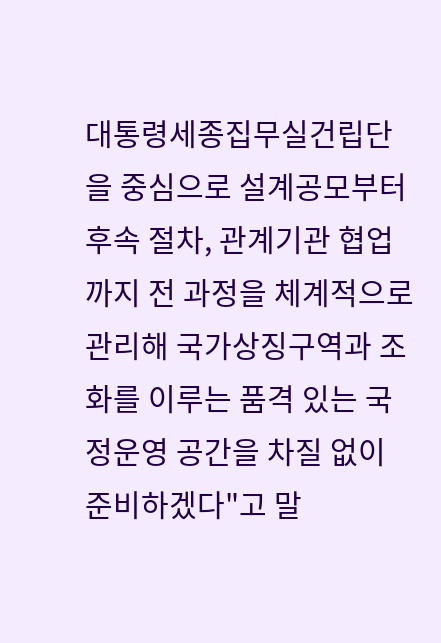대통령세종집무실건립단을 중심으로 설계공모부터 후속 절차, 관계기관 협업까지 전 과정을 체계적으로 관리해 국가상징구역과 조화를 이루는 품격 있는 국정운영 공간을 차질 없이 준비하겠다"고 말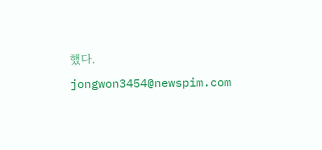했다.
jongwon3454@newspim.com